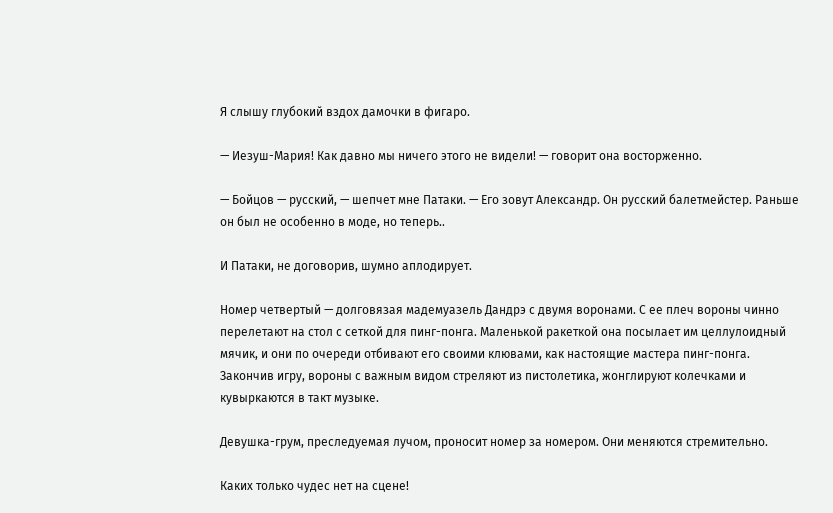Я слышу глубокий вздох дамочки в фигаро.

— Иезуш-Мария! Как давно мы ничего этого не видели! — говорит она восторженно.

— Бойцов — русский, — шепчет мне Патаки. — Его зовут Александр. Он русский балетмейстер. Раньше он был не особенно в моде, но теперь..

И Патаки, не договорив, шумно аплодирует.

Номер четвертый — долговязая мадемуазель Дандрэ с двумя воронами. С ее плеч вороны чинно перелетают на стол с сеткой для пинг-понга. Маленькой ракеткой она посылает им целлулоидный мячик, и они по очереди отбивают его своими клювами, как настоящие мастера пинг-понга. Закончив игру, вороны с важным видом стреляют из пистолетика, жонглируют колечками и кувыркаются в такт музыке.

Девушка-грум, преследуемая лучом, проносит номер за номером. Они меняются стремительно.

Каких только чудес нет на сцене!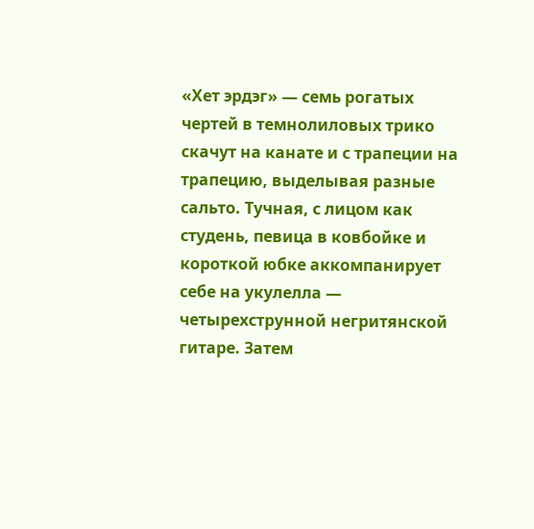«Хет эрдэг» — семь рогатых чертей в темнолиловых трико скачут на канате и с трапеции на трапецию, выделывая разные сальто. Тучная, с лицом как студень, певица в ковбойке и короткой юбке аккомпанирует себе на укулелла — четырехструнной негритянской гитаре. Затем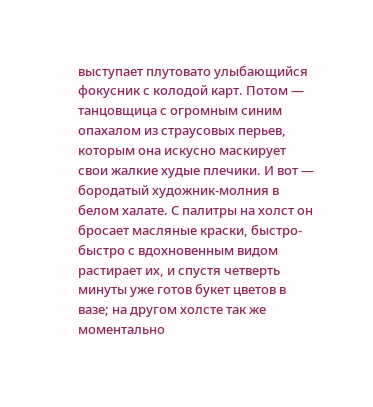выступает плутовато улыбающийся фокусник с колодой карт. Потом — танцовщица с огромным синим опахалом из страусовых перьев, которым она искусно маскирует свои жалкие худые плечики. И вот — бородатый художник-молния в белом халате. С палитры на холст он бросает масляные краски, быстро-быстро с вдохновенным видом растирает их, и спустя четверть минуты уже готов букет цветов в вазе; на другом холсте так же моментально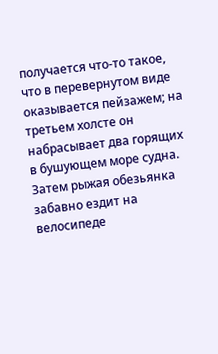получается что-то такое, что в перевернутом виде оказывается пейзажем; на третьем холсте он набрасывает два горящих в бушующем море судна. Затем рыжая обезьянка забавно ездит на велосипеде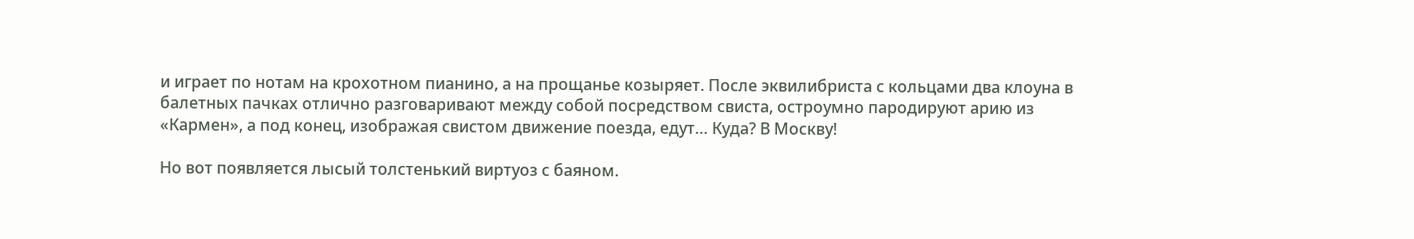и играет по нотам на крохотном пианино, а на прощанье козыряет. После эквилибриста с кольцами два клоуна в балетных пачках отлично разговаривают между собой посредством свиста, остроумно пародируют арию из «Кармен», а под конец, изображая свистом движение поезда, едут… Куда? В Москву!

Но вот появляется лысый толстенький виртуоз с баяном.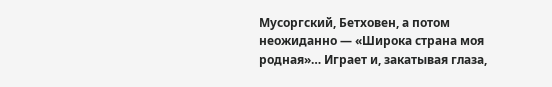Мусоргский, Бетховен, а потом неожиданно — «Широка страна моя родная»… Играет и, закатывая глаза,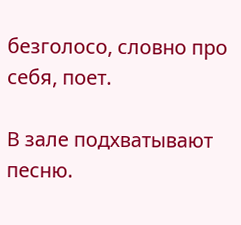безголосо, словно про себя, поет.

В зале подхватывают песню.